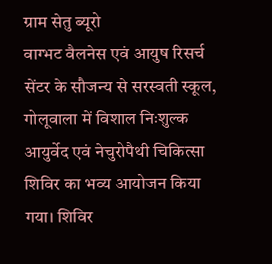ग्राम सेतु ब्यूरो
वाग्भट वैलनेस एवं आयुष रिसर्च सेंटर के सौजन्य से सरस्वती स्कूल, गोलूवाला में विशाल निःशुल्क आयुर्वेद एवं नेचुरोपैथी चिकित्सा शिविर का भव्य आयोजन किया गया। शिविर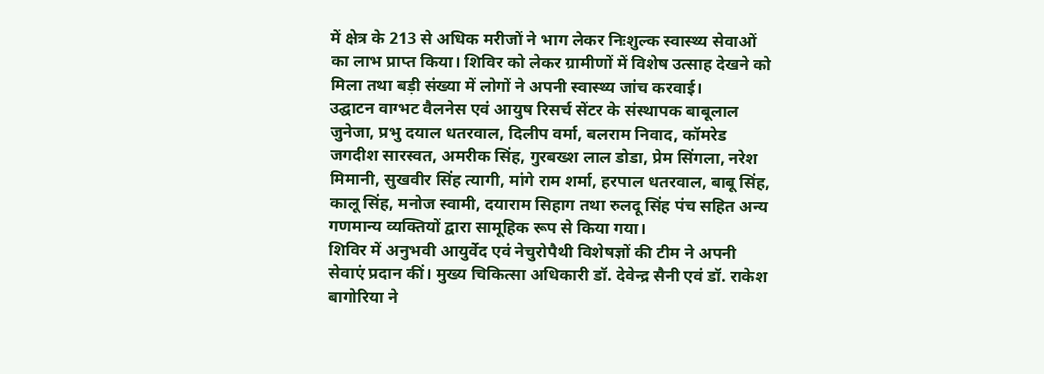में क्षेत्र के 213 से अधिक मरीजों ने भाग लेकर निःशुल्क स्वास्थ्य सेवाओं का लाभ प्राप्त किया। शिविर को लेकर ग्रामीणों में विशेष उत्साह देखने को मिला तथा बड़ी संख्या में लोगों ने अपनी स्वास्थ्य जांच करवाई।
उद्घाटन वाग्भट वैलनेस एवं आयुष रिसर्च सेंटर के संस्थापक बाबूलाल जुनेजा, प्रभु दयाल धतरवाल, दिलीप वर्मा, बलराम निवाद, कॉमरेड जगदीश सारस्वत, अमरीक सिंह, गुरबख्श लाल डोडा, प्रेम सिंगला, नरेश मिमानी, सुखवीर सिंह त्यागी, मांगे राम शर्मा, हरपाल धतरवाल, बाबू सिंह, कालू सिंह, मनोज स्वामी, दयाराम सिहाग तथा रुलदू सिंह पंच सहित अन्य गणमान्य व्यक्तियों द्वारा सामूहिक रूप से किया गया।
शिविर में अनुभवी आयुर्वेद एवं नेचुरोपैथी विशेषज्ञों की टीम ने अपनी सेवाएं प्रदान कीं। मुख्य चिकित्सा अधिकारी डॉ. देवेन्द्र सैनी एवं डॉ. राकेश बागोरिया ने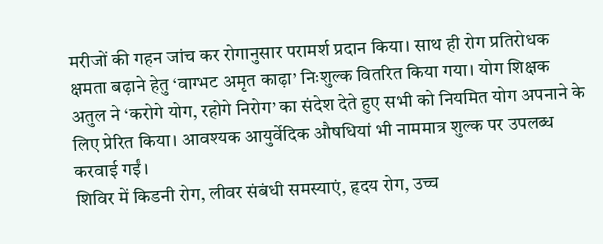मरीजों की गहन जांच कर रोगानुसार परामर्श प्रदान किया। साथ ही रोग प्रतिरोधक क्षमता बढ़ाने हेतु ‘वाग्भट अमृत काढ़ा’ निःशुल्क वितरित किया गया। योग शिक्षक अतुल ने ‘करोगे योग, रहोगे निरोग’ का संदेश देते हुए सभी को नियमित योग अपनाने के लिए प्रेरित किया। आवश्यक आयुर्वेदिक औषधियां भी नाममात्र शुल्क पर उपलब्ध करवाई गईं।
शिविर में किडनी रोग, लीवर संबंधी समस्याएं, हृदय रोग, उच्च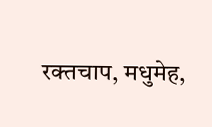रक्तचाप, मधुमेह,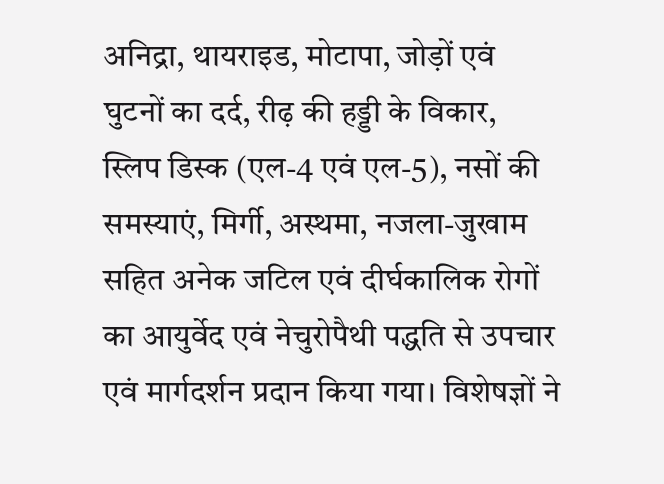अनिद्रा, थायराइड, मोटापा, जोड़ों एवं घुटनों का दर्द, रीढ़ की हड्डी के विकार, स्लिप डिस्क (एल-4 एवं एल-5), नसों की समस्याएं, मिर्गी, अस्थमा, नजला-जुखाम सहित अनेक जटिल एवं दीर्घकालिक रोगों का आयुर्वेद एवं नेचुरोपैथी पद्धति से उपचार एवं मार्गदर्शन प्रदान किया गया। विशेषज्ञों ने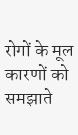रोगों के मूल कारणों को समझाते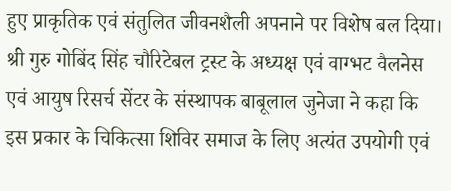हुए प्राकृतिक एवं संतुलित जीवनशैली अपनाने पर विशेष बल दिया।
श्री गुरु गोबिंद सिंह चौरिटेबल ट्रस्ट के अध्यक्ष एवं वाग्भट वैलनेस एवं आयुष रिसर्च सेंटर के संस्थापक बाबूलाल जुनेजा ने कहा कि इस प्रकार के चिकित्सा शिविर समाज के लिए अत्यंत उपयोगी एवं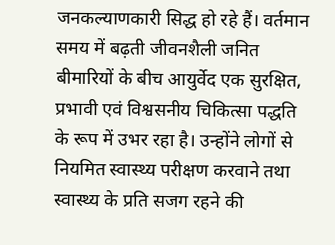जनकल्याणकारी सिद्ध हो रहे हैं। वर्तमान समय में बढ़ती जीवनशैली जनित बीमारियों के बीच आयुर्वेद एक सुरक्षित, प्रभावी एवं विश्वसनीय चिकित्सा पद्धति के रूप में उभर रहा है। उन्होंने लोगों से नियमित स्वास्थ्य परीक्षण करवाने तथा स्वास्थ्य के प्रति सजग रहने की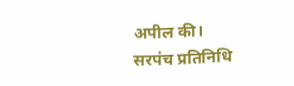अपील की।
सरपंच प्रतिनिधि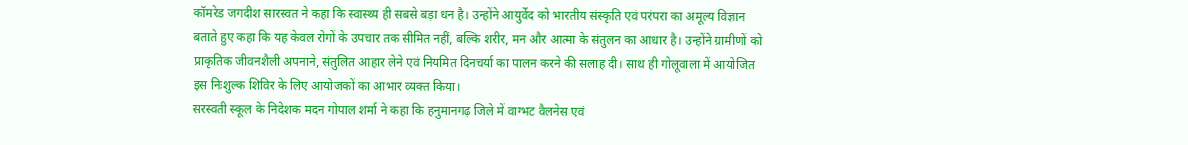कॉमरेड जगदीश सारस्वत ने कहा कि स्वास्थ्य ही सबसे बड़ा धन है। उन्होंने आयुर्वेद को भारतीय संस्कृति एवं परंपरा का अमूल्य विज्ञान बताते हुए कहा कि यह केवल रोगों के उपचार तक सीमित नहीं, बल्कि शरीर, मन और आत्मा के संतुलन का आधार है। उन्होंने ग्रामीणों को प्राकृतिक जीवनशैली अपनाने, संतुलित आहार लेने एवं नियमित दिनचर्या का पालन करने की सलाह दी। साथ ही गोलूवाला में आयोजित इस निःशुल्क शिविर के लिए आयोजकों का आभार व्यक्त किया।
सरस्वती स्कूल के निदेशक मदन गोपाल शर्मा ने कहा कि हनुमानगढ़ जिले में वाग्भट वैलनेस एवं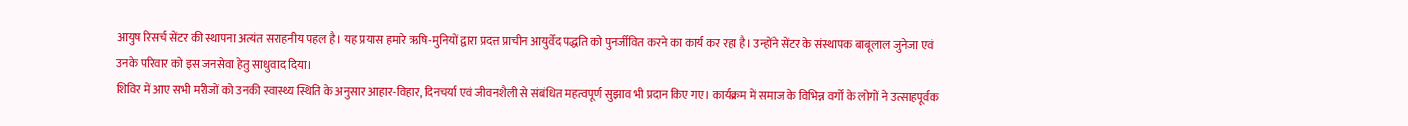आयुष रिसर्च सेंटर की स्थापना अत्यंत सराहनीय पहल है। यह प्रयास हमारे ऋषि-मुनियों द्वारा प्रदत्त प्राचीन आयुर्वेद पद्धति को पुनर्जीवित करने का कार्य कर रहा है। उन्होंने सेंटर के संस्थापक बाबूलाल जुनेजा एवं उनके परिवार को इस जनसेवा हेतु साधुवाद दिया।
शिविर में आए सभी मरीजों को उनकी स्वास्थ्य स्थिति के अनुसार आहार-विहार, दिनचर्या एवं जीवनशैली से संबंधित महत्वपूर्ण सुझाव भी प्रदान किए गए। कार्यक्रम में समाज के विभिन्न वर्गों के लोगों ने उत्साहपूर्वक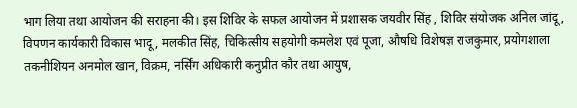भाग लिया तथा आयोजन की सराहना की। इस शिविर के सफल आयोजन में प्रशासक जयवीर सिंह , शिविर संयोजक अनिल जांदू, विपणन कार्यकारी विकास भादू, मलकीत सिंह, चिकित्सीय सहयोगी कमलेश एवं पूजा, औषधि विशेषज्ञ राजकुमार, प्रयोगशाला तकनीशियन अनमोल खान, विक्रम, नर्सिंग अधिकारी कनुप्रीत कौर तथा आयुष,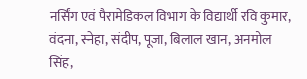नर्सिंग एवं पैरामेडिकल विभाग के विद्यार्थी रवि कुमार, वंदना, स्नेहा, संदीप, पूजा, बिलाल खान, अनमोल सिंह,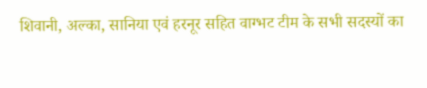शिवानी, अल्का, सानिया एवं हरनूर सहित वाग्भट टीम के सभी सदस्यों का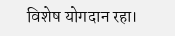विशेष योगदान रहा।